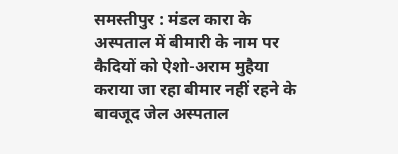समस्तीपुर : मंडल कारा के अस्पताल में बीमारी के नाम पर कैदियों को ऐशो-अराम मुहैया कराया जा रहा बीमार नहीं रहने के बावजूद जेल अस्पताल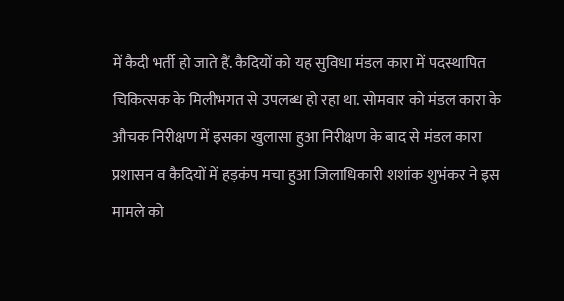में कैदी भर्ती हो जाते हैं. कैदियों को यह सुविधा मंडल कारा में पदस्थापित चिकित्सक के मिलीभगत से उपलब्ध हो रहा था. सोमवार को मंडल कारा के औचक निरीक्षण में इसका खुलासा हुआ निरीक्षण के बाद से मंडल कारा प्रशासन व कैदियों में हड़कंप मचा हुआ जिलाधिकारी शशांक शुभंकर ने इस मामले को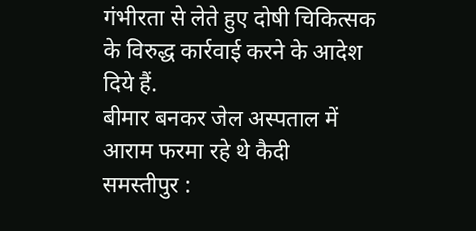गंभीरता से लेते हुए दोषी चिकित्सक के विरुद्ध कार्रवाई करने के आदेश दिये हैं.
बीमार बनकर जेल अस्पताल में आराम फरमा रहे थे कैदी
समस्तीपुर :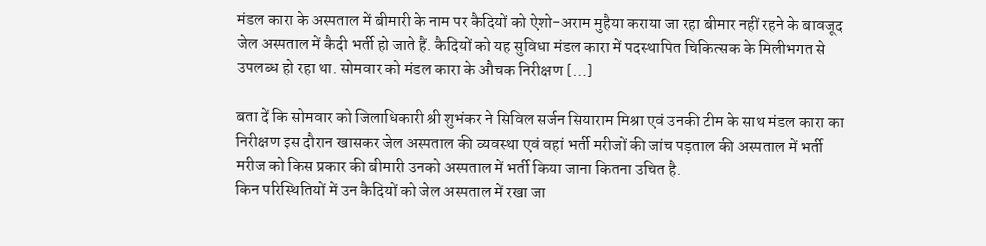मंडल कारा के अस्पताल में बीमारी के नाम पर कैदियों को ऐशो-अराम मुहैया कराया जा रहा बीमार नहीं रहने के बावजूद जेल अस्पताल में कैदी भर्ती हो जाते हैं. कैदियों को यह सुविधा मंडल कारा में पदस्थापित चिकित्सक के मिलीभगत से उपलब्ध हो रहा था. सोमवार को मंडल कारा के औचक निरीक्षण […]

बता दें कि सोमवार को जिलाधिकारी श्री शुभंकर ने सिविल सर्जन सियाराम मिश्रा एवं उनकी टीम के साथ मंडल कारा का निरीक्षण इस दौरान खासकर जेल अस्पताल की व्यवस्था एवं वहां भर्ती मरीजों की जांच पड़ताल की अस्पताल में भर्ती मरीज को किस प्रकार की बीमारी उनको अस्पताल में भर्ती किया जाना कितना उचित है.
किन परिस्थितियों में उन कैदियों को जेल अस्पताल में रखा जा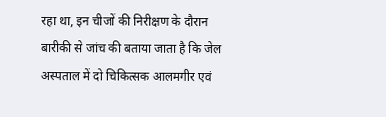रहा था, इन चीजों की निरीक्षण के दौरान बारीकी से जांच की बताया जाता है कि जेल अस्पताल में दो चिकित्सक आलमगीर एवं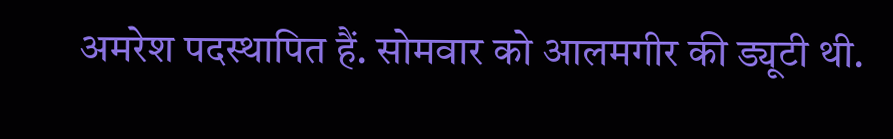अमरेश पदस्थापित हैं. सोमवार को आलमगीर की ड्यूटी थी.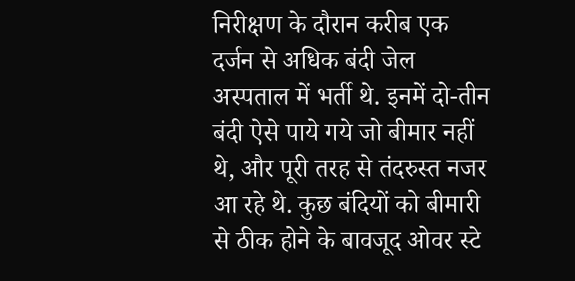निरीक्षण के दौरान करीब एक दर्जन से अधिक बंदी जेल अस्पताल में भर्ती थे. इनमें दो-तीन बंदी ऐसे पाये गये जो बीमार नहीं थे, और पूरी तरह से तंदरुस्त नजर आ रहे थे. कुछ बंदियों को बीमारी से ठीक होने के बावजूद ओवर स्टे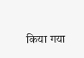किया गया